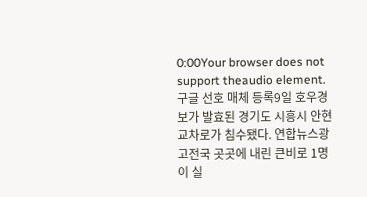0:00Your browser does not support theaudio element.구글 선호 매체 등록9일 호우경보가 발효된 경기도 시흥시 안현교차로가 침수됐다. 연합뉴스광고전국 곳곳에 내린 큰비로 1명이 실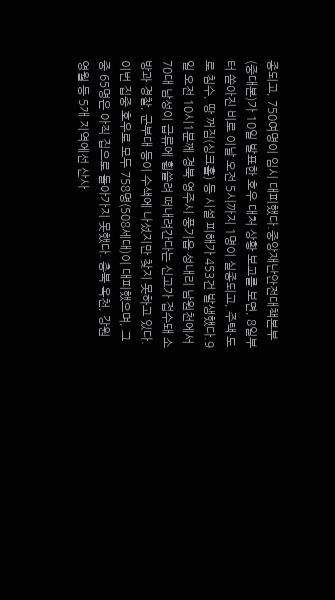종되고, 750여명이 임시 대피했다.중앙재난안전대책본부(중대본)가 10일 발표한 호우 대처 상황 보고를 보면, 8일부터 쏟아진 비로 이날 오전 5시까지 1명이 실종되고, 주택·도로 침수, 땅 꺼짐(싱크홀) 등 시설 피해가 453건 발생했다.9일 오전 10시1분께 경북 영주시 풍기읍 성내리 남원천에서 70대 남성이 급류에 휩쓸려 떠내려간다는 신고가 접수돼 소방과 경찰, 군부대 등이 수색에 나섰지만 찾지 못하고 있다. 이번 집중 호우로 모두 758명(508세대)이 대피했으며, 그중 65명은 아직 집으로 돌아가지 못했다. 충북 옥천, 강원 영월 등 5개 지역에선 산사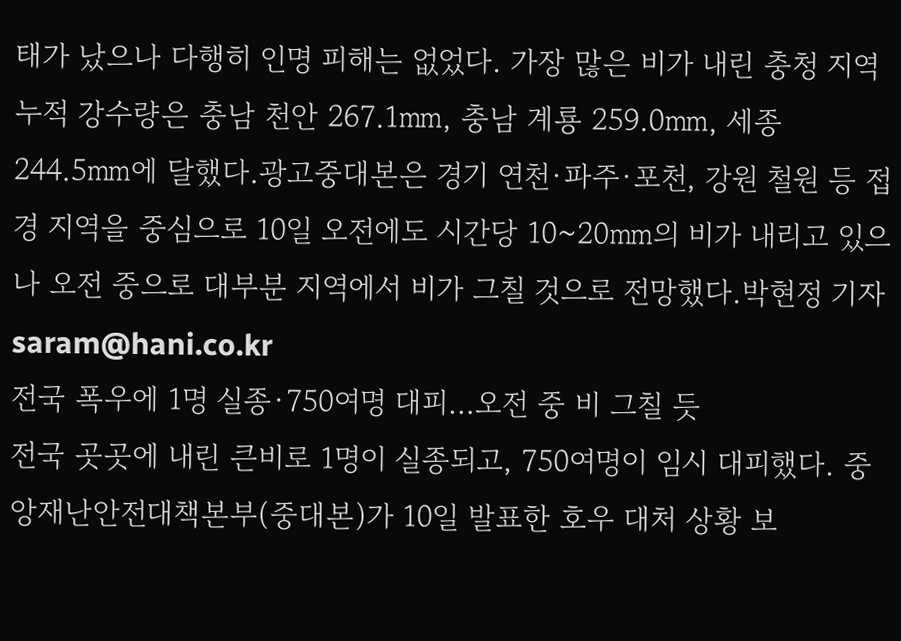태가 났으나 다행히 인명 피해는 없었다. 가장 많은 비가 내린 충청 지역 누적 강수량은 충남 천안 267.1㎜, 충남 계룡 259.0㎜, 세종 244.5㎜에 달했다.광고중대본은 경기 연천·파주·포천, 강원 철원 등 접경 지역을 중심으로 10일 오전에도 시간당 10~20㎜의 비가 내리고 있으나 오전 중으로 대부분 지역에서 비가 그칠 것으로 전망했다.박현정 기자 saram@hani.co.kr
전국 폭우에 1명 실종·750여명 대피…오전 중 비 그칠 듯
전국 곳곳에 내린 큰비로 1명이 실종되고, 750여명이 임시 대피했다. 중앙재난안전대책본부(중대본)가 10일 발표한 호우 대처 상황 보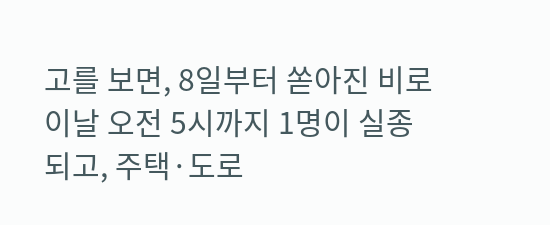고를 보면, 8일부터 쏟아진 비로 이날 오전 5시까지 1명이 실종되고, 주택·도로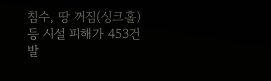침수, 땅 꺼짐(싱크홀) 등 시설 피해가 453건 발